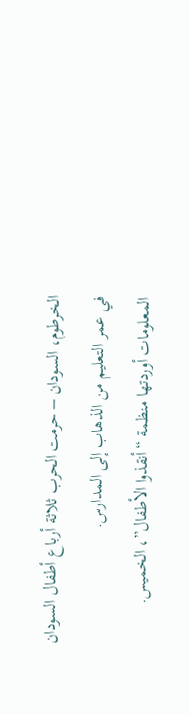الخرطوم، السودان – حرمت الحرب ثلاثة أرباع أطفال السودان في عمر التعليم من الذهاب إلى المدارس.
المعلومات أوردتها منظمة “أنقذوا الأطفال”، الخميس.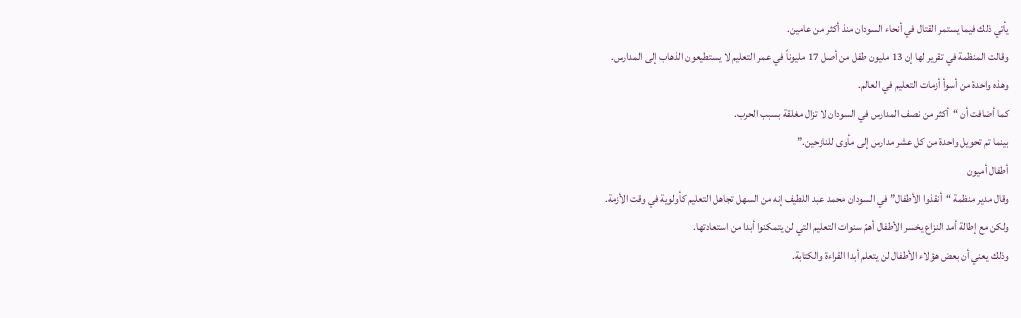يأتي ذلك فيما يستمر القتال في أنحاء السودان منذ أكثر من عامين.
وقالت المنظمة في تقرير لها إن 13 مليون طفل من أصل 17 مليوناً في عمر التعليم لا يستطيعون الذهاب إلى المدارس.
وهذه واحدة من أسوأ أزمات التعليم في العالم.
كما أضافت أن “أكثر من نصف المدارس في السودان لا تزال مغلقة بسبب الحرب.
بينما تم تحويل واحدة من كل عشر مدارس إلى مأوى للنازحين.”
أطفال أميون
وقال مدير منظمة “أنقذوا الأطفال” في السودان محمد عبد اللطيف إنه من السهل تجاهل التعليم كأولوية في وقت الأزمة.
ولكن مع إطالة أمد النزاع يخسر الأطفال أهمّ سنوات التعليم التي لن يتمكنوا أبدا من استعادتها.
وذلك يعني أن بعض هؤلاء الأطفال لن يتعلم أبدا القراءة والكتابة.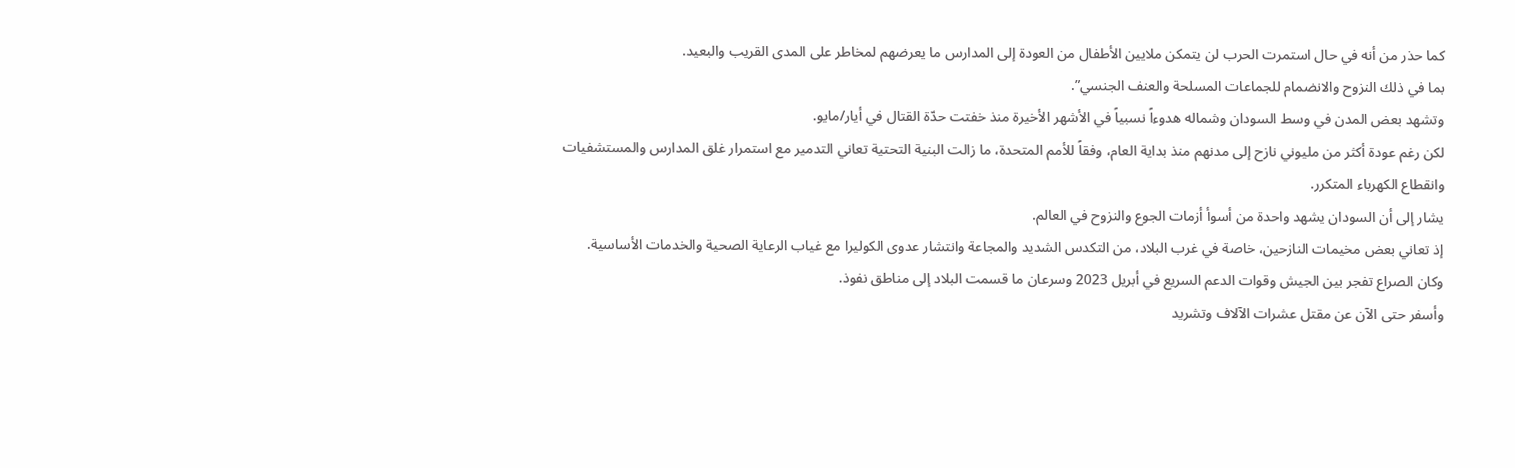كما حذر من أنه في حال استمرت الحرب لن يتمكن ملايين الأطفال من العودة إلى المدارس ما يعرضهم لمخاطر على المدى القريب والبعيد.
بما في ذلك النزوح والانضمام للجماعات المسلحة والعنف الجنسي”.
وتشهد بعض المدن في وسط السودان وشماله هدوءاً نسبياً في الأشهر الأخيرة منذ خفتت حدّة القتال في أيار/مايو.
لكن رغم عودة أكثر من مليوني نازح إلى مدنهم منذ بداية العام، وفقاً للأمم المتحدة، ما زالت البنية التحتية تعاني التدمير مع استمرار غلق المدارس والمستشفيات وانقطاع الكهرباء المتكرر.
يشار إلى أن السودان يشهد واحدة من أسوأ أزمات الجوع والنزوح في العالم.
إذ تعاني بعض مخيمات النازحين، خاصة في غرب البلاد، من التكدس الشديد والمجاعة وانتشار عدوى الكوليرا مع غياب الرعاية الصحية والخدمات الأساسية.
وكان الصراع تفجر بين الجيش وقوات الدعم السريع في أبريل 2023 وسرعان ما قسمت البلاد إلى مناطق نفوذ.
وأسفر حتى الآن عن مقتل عشرات الآلاف وتشريد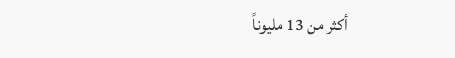أكثر من 13 مليوناً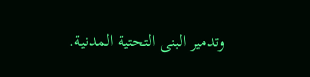وتدمير البنى التحتية المدنية.